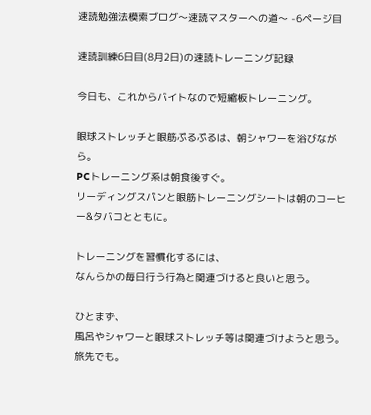速読勉強法模索ブログ〜速読マスターへの道〜 -6ページ目

速読訓練6日目(8月2日)の速読トレーニング記録

今日も、これからバイトなので短縮板トレーニング。

眼球ストレッチと眼筋ぷるぷるは、朝シャワーを浴びながら。
PCトレーニング系は朝食後すぐ。
リーディングスパンと眼筋トレーニングシートは朝のコーヒー&タバコとともに。

トレーニングを習慣化するには、
なんらかの毎日行う行為と関連づけると良いと思う。

ひとまず、
風呂やシャワーと眼球ストレッチ等は関連づけようと思う。
旅先でも。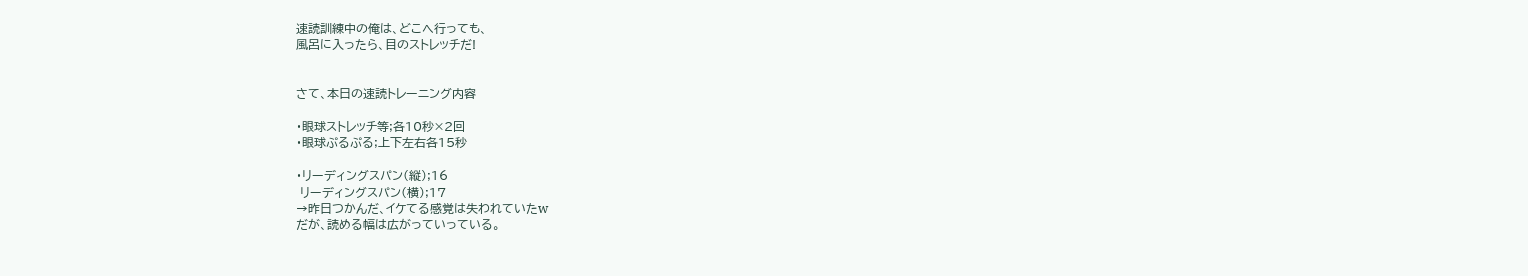速読訓練中の俺は、どこへ行っても、
風呂に入ったら、目のストレッチだ!


さて、本日の速読トレーニング内容

・眼球ストレッチ等;各10秒×2回
・眼球ぷるぷる;上下左右各15秒

・リーディングスパン(縦);16
 リーディングスパン(横);17
→昨日つかんだ、イケてる感覚は失われていたw
だが、読める幅は広がっていっている。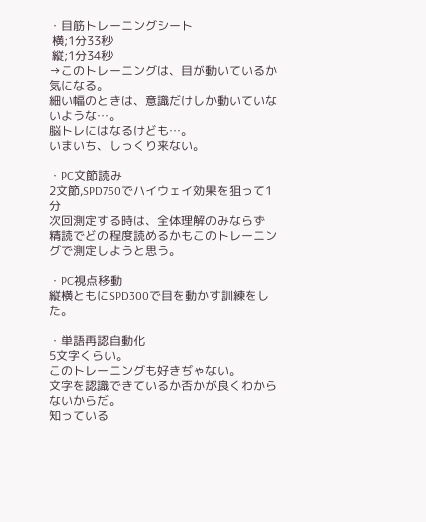・目筋トレーニングシート
 横;1分33秒
 縦;1分34秒
→このトレーニングは、目が動いているか気になる。
細い幅のときは、意識だけしか動いていないような…。
脳トレにはなるけども…。
いまいち、しっくり来ない。

・PC文節読み
2文節,SPD750でハイウェイ効果を狙って1分
次回測定する時は、全体理解のみならず
精読でどの程度読めるかもこのトレーニングで測定しようと思う。

・PC視点移動
縦横ともにSPD300で目を動かす訓練をした。

・単語再認自動化
5文字くらい。
このトレーニングも好きぢゃない。
文字を認識できているか否かが良くわからないからだ。
知っている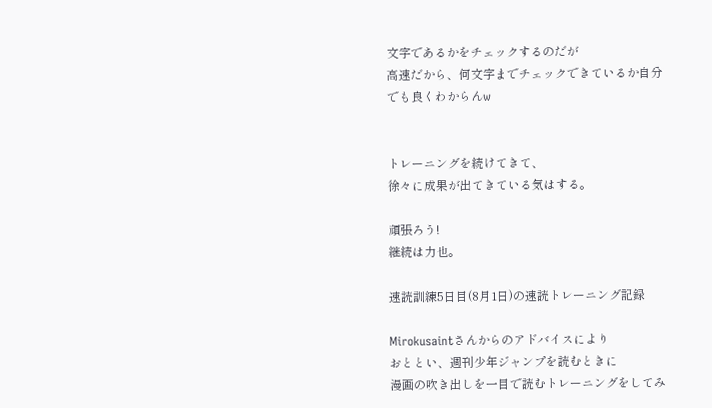文字であるかをチェックするのだが
高速だから、何文字までチェックできているか自分でも良くわからんw


トレーニングを続けてきて、
徐々に成果が出てきている気はする。

頑張ろう!
継続は力也。

速読訓練5日目(8月1日)の速読トレーニング記録

Mirokusaintさんからのアドバイスにより
おととい、週刊少年ジャンプを読むときに
漫画の吹き出しを一目で読むトレーニングをしてみ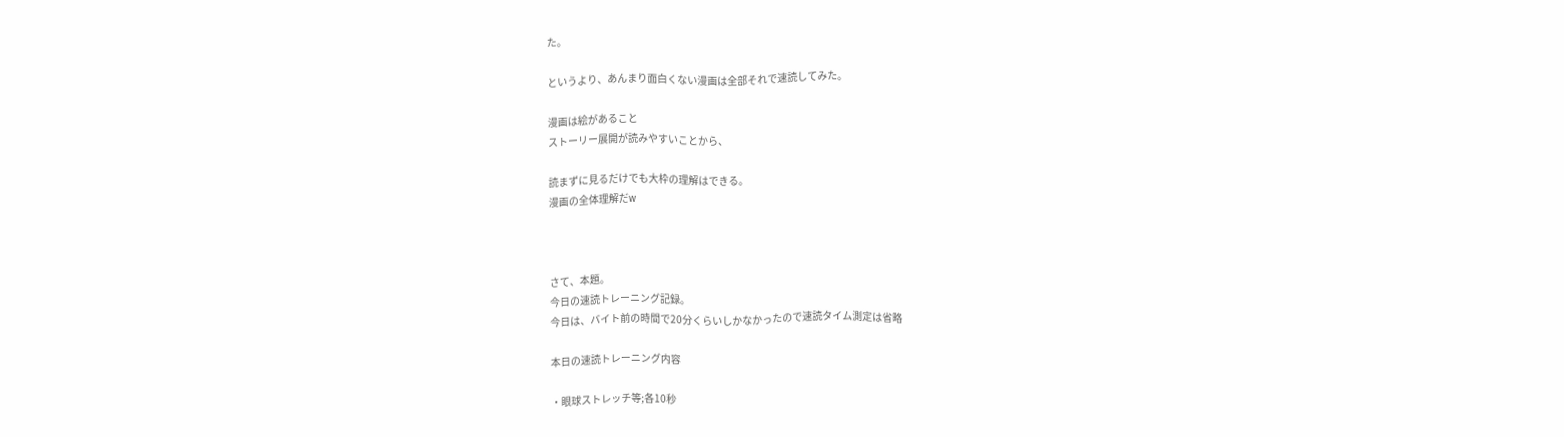た。

というより、あんまり面白くない漫画は全部それで速読してみた。

漫画は絵があること
ストーリー展開が読みやすいことから、

読まずに見るだけでも大枠の理解はできる。
漫画の全体理解だw



さて、本題。
今日の速読トレーニング記録。
今日は、バイト前の時間で20分くらいしかなかったので速読タイム測定は省略

本日の速読トレーニング内容

・眼球ストレッチ等;各10秒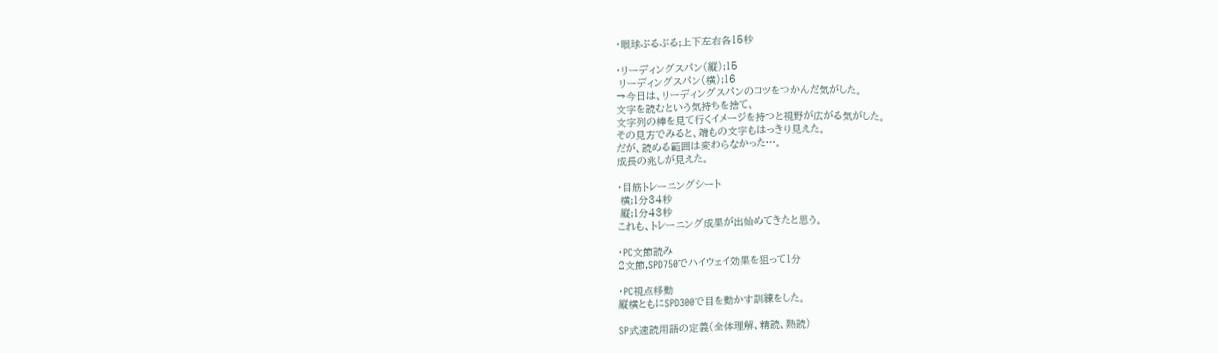・眼球ぷるぷる;上下左右各15秒

・リーディングスパン(縦);15
 リーディングスパン(横);16
→今日は、リーディングスパンのコツをつかんだ気がした。
文字を読むという気持ちを捨て、
文字列の棒を見て行くイメージを持つと視野が広がる気がした。
その見方でみると、端もの文字もはっきり見えた。
だが、読める範囲は変わらなかった…。
成長の兆しが見えた。

・目筋トレーニングシート
 横;1分34秒
 縦;1分43秒
これも、トレーニング成果が出始めてきたと思う。

・PC文節読み
2文節,SPD750でハイウェイ効果を狙って1分

・PC視点移動
縦横ともにSPD300で目を動かす訓練をした。

SP式速読用語の定義(全体理解、精読、熟読)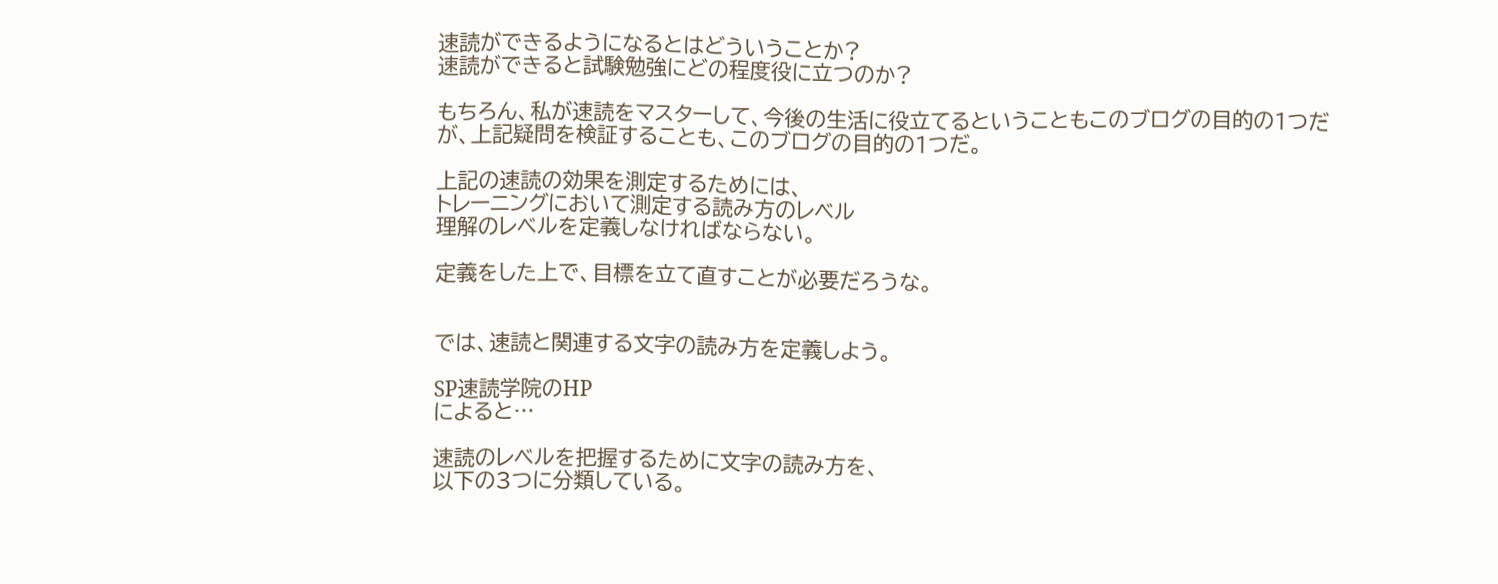速読ができるようになるとはどういうことか?
速読ができると試験勉強にどの程度役に立つのか?

もちろん、私が速読をマスターして、今後の生活に役立てるということもこのブログの目的の1つだが、上記疑問を検証することも、このブログの目的の1つだ。

上記の速読の効果を測定するためには、
トレーニングにおいて測定する読み方のレベル
理解のレベルを定義しなければならない。

定義をした上で、目標を立て直すことが必要だろうな。


では、速読と関連する文字の読み方を定義しよう。

SP速読学院のHP
によると…

速読のレベルを把握するために文字の読み方を、
以下の3つに分類している。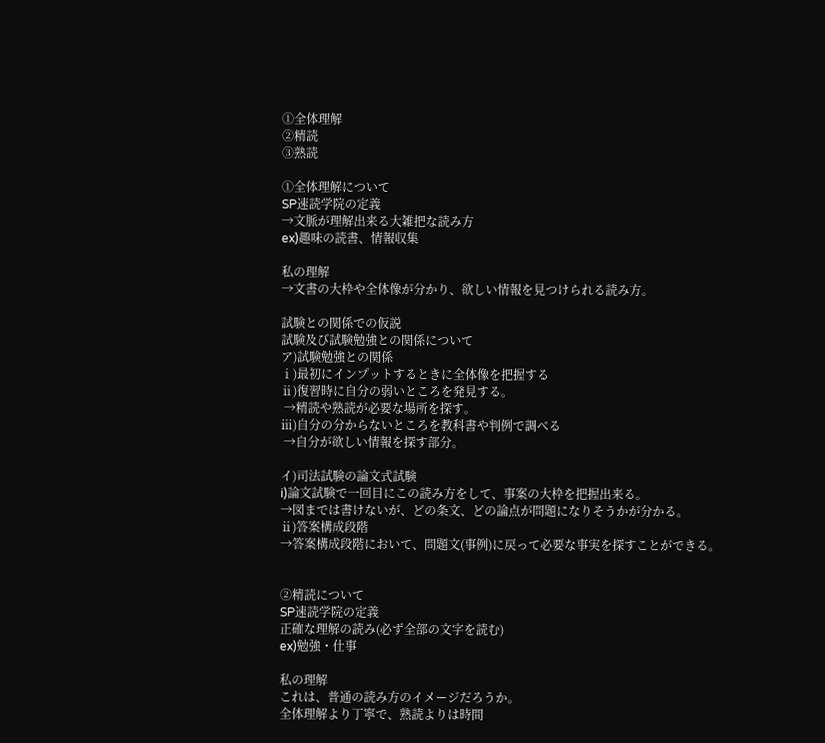①全体理解
②精読
③熟読

①全体理解について
SP速読学院の定義
→文脈が理解出来る大雑把な読み方
ex)趣味の読書、情報収集

私の理解
→文書の大枠や全体像が分かり、欲しい情報を見つけられる読み方。

試験との関係での仮説
試験及び試験勉強との関係について
ア)試験勉強との関係
ⅰ)最初にインプットするときに全体像を把握する
ⅱ)復習時に自分の弱いところを発見する。
 →精読や熟読が必要な場所を探す。
ⅲ)自分の分からないところを教科書や判例で調べる
 →自分が欲しい情報を探す部分。

イ)司法試験の論文式試験
i)論文試験で一回目にこの読み方をして、事案の大枠を把握出来る。
→図までは書けないが、どの条文、どの論点が問題になりそうかが分かる。
ⅱ)答案構成段階
→答案構成段階において、問題文(事例)に戻って必要な事実を探すことができる。


②精読について
SP速読学院の定義
正確な理解の読み(必ず全部の文字を読む)
ex)勉強・仕事

私の理解
これは、普通の読み方のイメージだろうか。
全体理解より丁寧で、熟読よりは時間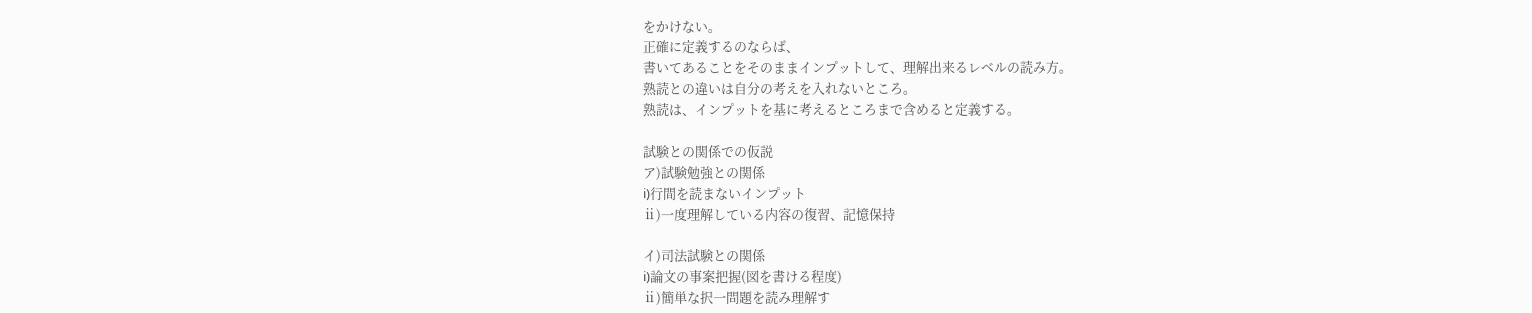をかけない。
正確に定義するのならば、
書いてあることをそのままインプットして、理解出来るレベルの読み方。
熟読との違いは自分の考えを入れないところ。
熟読は、インプットを基に考えるところまで含めると定義する。

試験との関係での仮説
ア)試験勉強との関係
i)行間を読まないインプット
ⅱ)一度理解している内容の復習、記憶保持

イ)司法試験との関係
i)論文の事案把握(図を書ける程度)
ⅱ)簡単な択一問題を読み理解す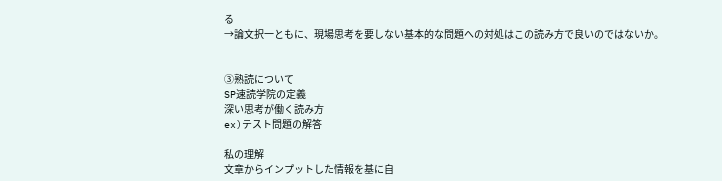る
→論文択一ともに、現場思考を要しない基本的な問題への対処はこの読み方で良いのではないか。


③熟読について
SP速読学院の定義
深い思考が働く読み方
ex)テスト問題の解答

私の理解
文章からインプットした情報を基に自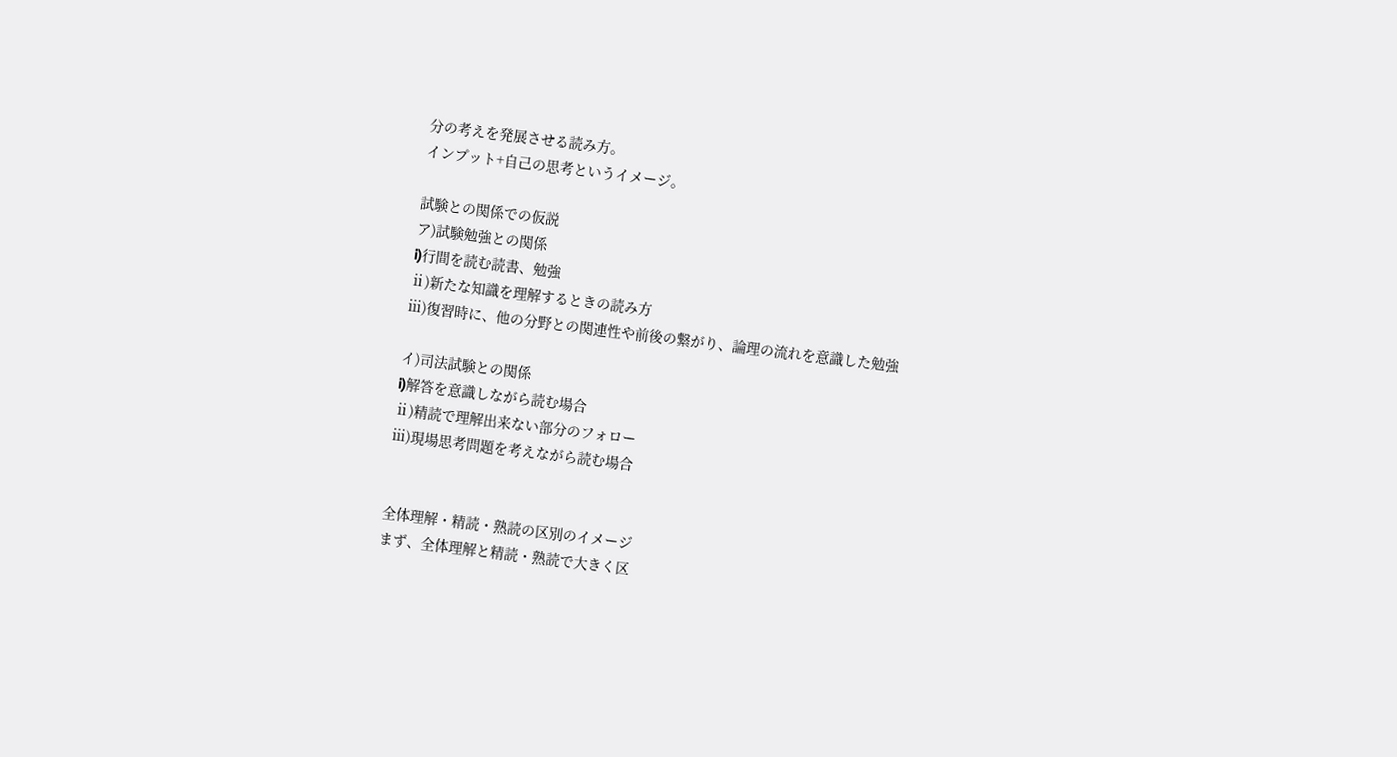分の考えを発展させる読み方。
インプット+自己の思考というイメージ。

試験との関係での仮説
ア)試験勉強との関係
i)行間を読む読書、勉強
ⅱ)新たな知識を理解するときの読み方
ⅲ)復習時に、他の分野との関連性や前後の繋がり、論理の流れを意識した勉強

イ)司法試験との関係
i)解答を意識しながら読む場合
ⅱ)精読で理解出来ない部分のフォロー
ⅲ)現場思考問題を考えながら読む場合


全体理解・精読・熟読の区別のイメージ
まず、全体理解と精読・熟読で大きく区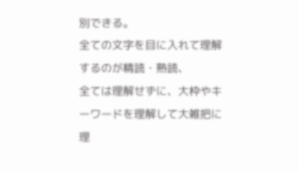別できる。
全ての文字を目に入れて理解するのが精読・熟読、
全ては理解せずに、大枠やキーワードを理解して大雑把に理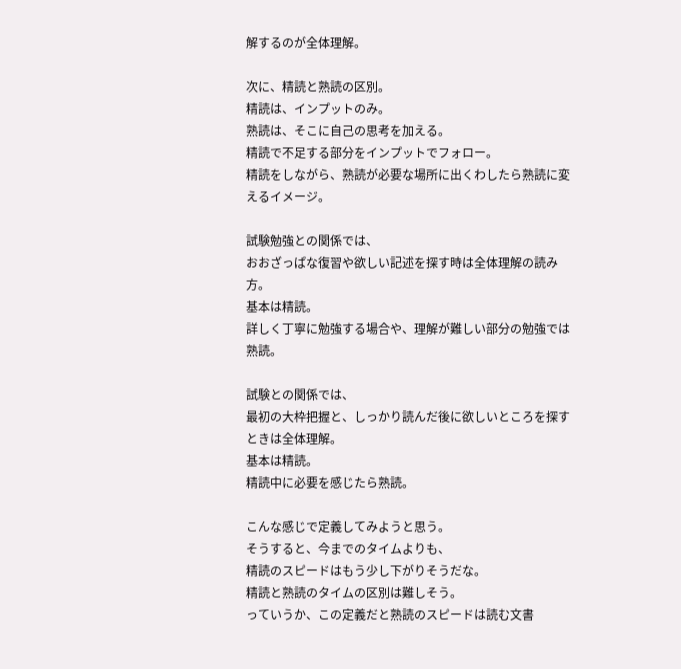解するのが全体理解。

次に、精読と熟読の区別。
精読は、インプットのみ。
熟読は、そこに自己の思考を加える。
精読で不足する部分をインプットでフォロー。
精読をしながら、熟読が必要な場所に出くわしたら熟読に変えるイメージ。

試験勉強との関係では、
おおざっぱな復習や欲しい記述を探す時は全体理解の読み方。
基本は精読。
詳しく丁寧に勉強する場合や、理解が難しい部分の勉強では熟読。

試験との関係では、
最初の大枠把握と、しっかり読んだ後に欲しいところを探すときは全体理解。
基本は精読。
精読中に必要を感じたら熟読。

こんな感じで定義してみようと思う。
そうすると、今までのタイムよりも、
精読のスピードはもう少し下がりそうだな。
精読と熟読のタイムの区別は難しそう。
っていうか、この定義だと熟読のスピードは読む文書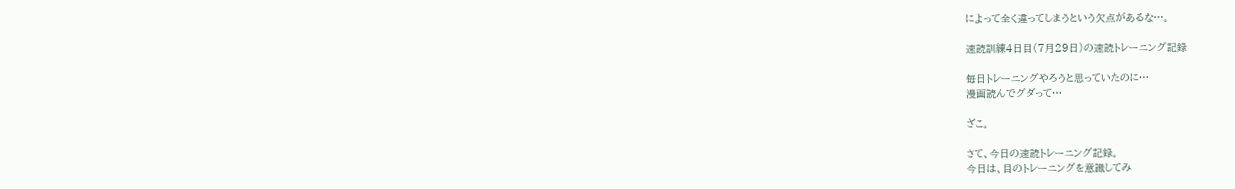によって全く違ってしまうという欠点があるな…。

速読訓練4日目(7月29日)の速読トレーニング記録

毎日トレーニングやろうと思っていたのに…
漫画読んでグダって…

ざこ。

さて、今日の速読トレーニング記録。
今日は、目のトレーニングを意識してみ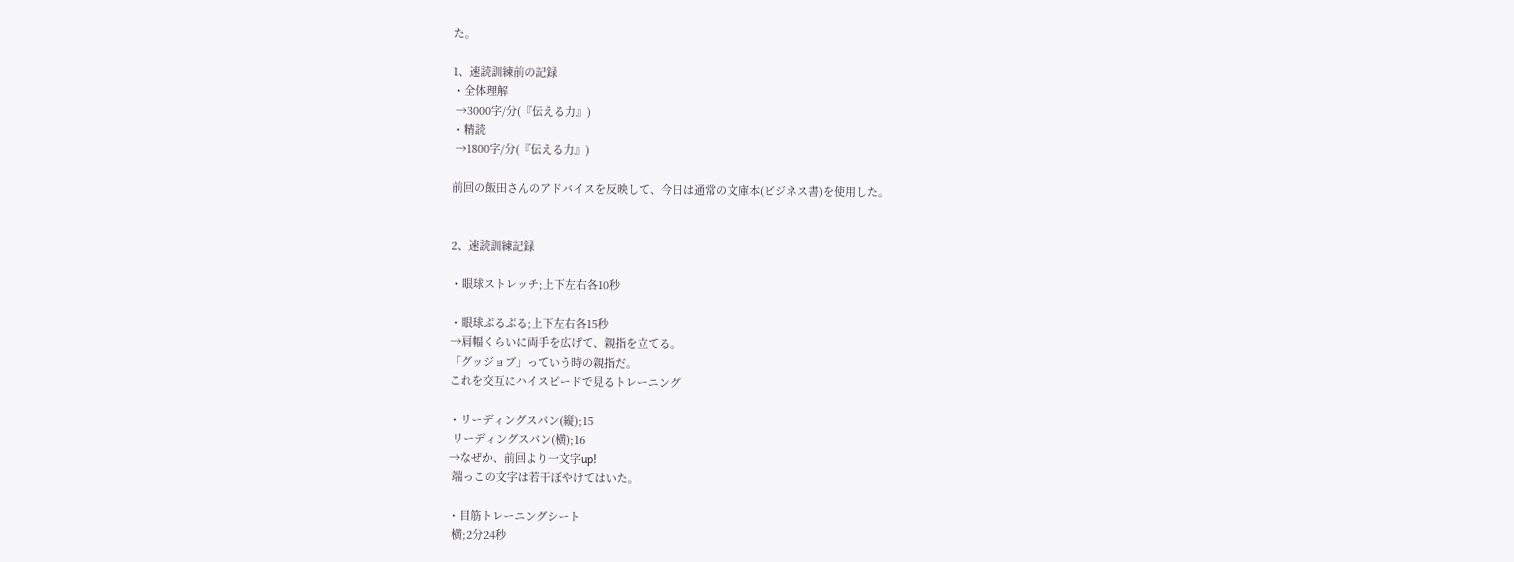た。

1、速読訓練前の記録
・全体理解
 →3000字/分(『伝える力』)
・精読
 →1800字/分(『伝える力』)

前回の飯田さんのアドバイスを反映して、今日は通常の文庫本(ビジネス書)を使用した。


2、速読訓練記録

・眼球ストレッチ;上下左右各10秒

・眼球ぷるぷる;上下左右各15秒
→肩幅くらいに両手を広げて、親指を立てる。
「グッジョブ」っていう時の親指だ。
これを交互にハイスピードで見るトレーニング

・リーディングスパン(縦);15
 リーディングスパン(横);16
→なぜか、前回より一文字up!
 端っこの文字は若干ぼやけてはいた。

・目筋トレーニングシート
 横;2分24秒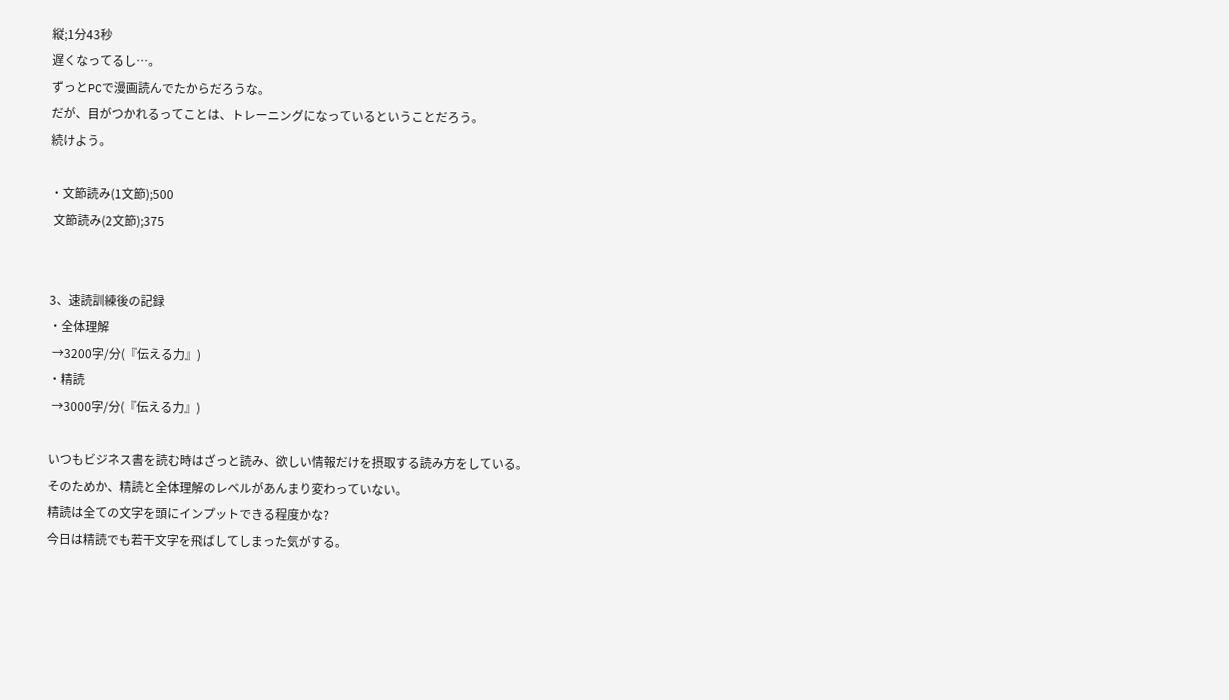縦;1分43秒
遅くなってるし…。
ずっとPCで漫画読んでたからだろうな。
だが、目がつかれるってことは、トレーニングになっているということだろう。
続けよう。

・文節読み(1文節);500
 文節読み(2文節);375


3、速読訓練後の記録
・全体理解
 →3200字/分(『伝える力』)
・精読
 →3000字/分(『伝える力』)

いつもビジネス書を読む時はざっと読み、欲しい情報だけを摂取する読み方をしている。
そのためか、精読と全体理解のレベルがあんまり変わっていない。
精読は全ての文字を頭にインプットできる程度かな?
今日は精読でも若干文字を飛ばしてしまった気がする。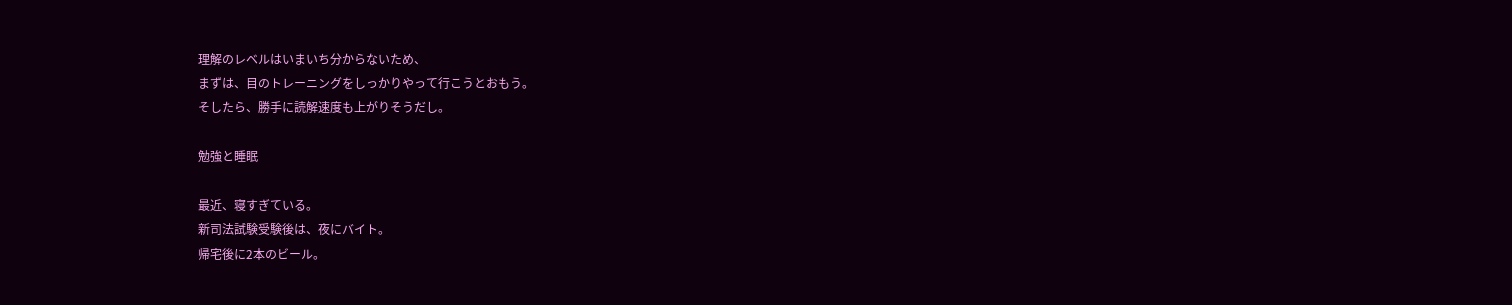理解のレベルはいまいち分からないため、
まずは、目のトレーニングをしっかりやって行こうとおもう。
そしたら、勝手に読解速度も上がりそうだし。

勉強と睡眠

最近、寝すぎている。
新司法試験受験後は、夜にバイト。
帰宅後に2本のビール。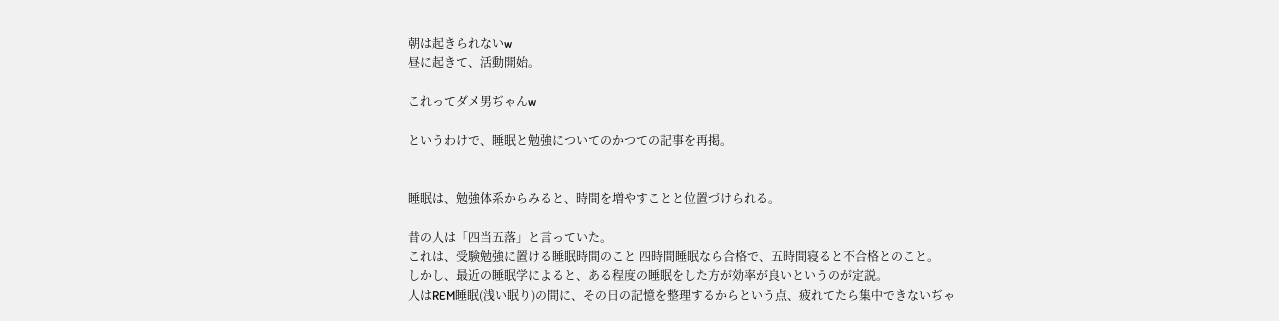朝は起きられないw
昼に起きて、活動開始。

これってダメ男ぢゃんw

というわけで、睡眠と勉強についてのかつての記事を再掲。


睡眠は、勉強体系からみると、時間を増やすことと位置づけられる。

昔の人は「四当五落」と言っていた。
これは、受験勉強に置ける睡眠時間のこと 四時間睡眠なら合格で、五時間寝ると不合格とのこと。
しかし、最近の睡眠学によると、ある程度の睡眠をした方が効率が良いというのが定説。
人はREM睡眠(浅い眠り)の間に、その日の記憶を整理するからという点、疲れてたら集中できないぢゃ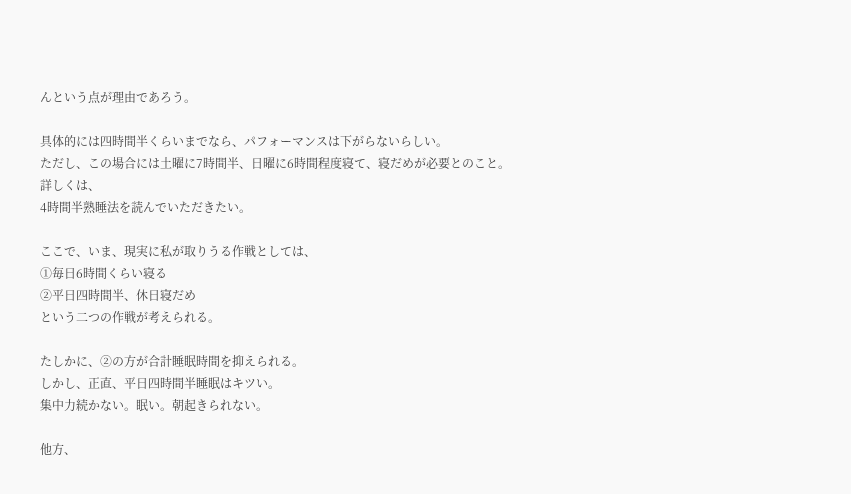んという点が理由であろう。

具体的には四時間半くらいまでなら、パフォーマンスは下がらないらしい。
ただし、この場合には土曜に7時間半、日曜に6時間程度寝て、寝だめが必要とのこと。
詳しくは、
4時間半熟睡法を読んでいただきたい。

ここで、いま、現実に私が取りうる作戦としては、
①毎日6時間くらい寝る
②平日四時間半、休日寝だめ
という二つの作戦が考えられる。

たしかに、②の方が合計睡眠時間を抑えられる。
しかし、正直、平日四時間半睡眠はキツい。
集中力続かない。眠い。朝起きられない。

他方、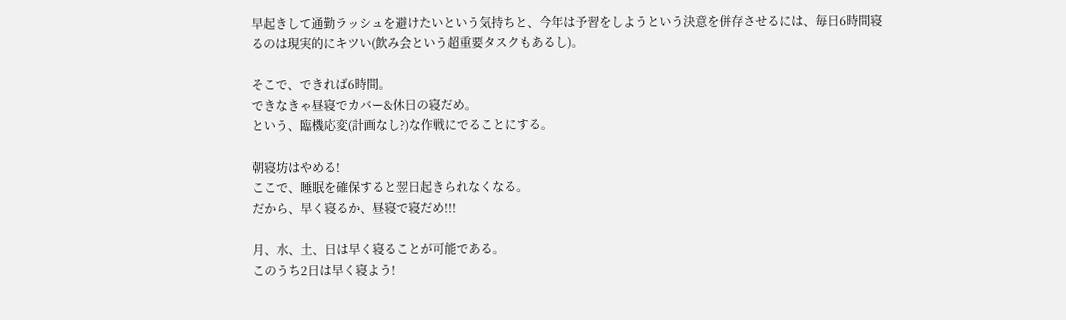早起きして通勤ラッシュを避けたいという気持ちと、今年は予習をしようという決意を併存させるには、毎日6時間寝るのは現実的にキツい(飲み会という超重要タスクもあるし)。

そこで、できれば6時間。
できなきゃ昼寝でカバー&休日の寝だめ。
という、臨機応変(計画なし?)な作戦にでることにする。

朝寝坊はやめる!
ここで、睡眠を確保すると翌日起きられなくなる。
だから、早く寝るか、昼寝で寝だめ!!!

月、水、土、日は早く寝ることが可能である。
このうち2日は早く寝よう!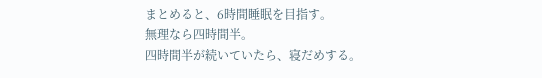まとめると、6時間睡眠を目指す。
無理なら四時間半。
四時間半が続いていたら、寝だめする。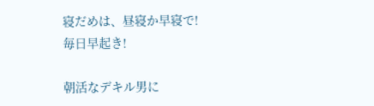寝だめは、昼寝か早寝で!
毎日早起き!

朝活なデキル男に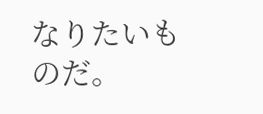なりたいものだ。